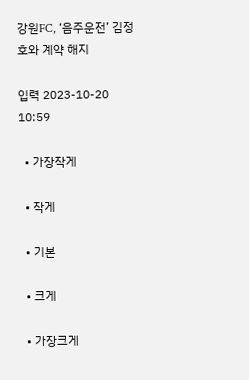강원FC, ‘음주운전’ 김정호와 계약 해지

입력 2023-10-20 10:59

  • 가장작게

  • 작게

  • 기본

  • 크게

  • 가장크게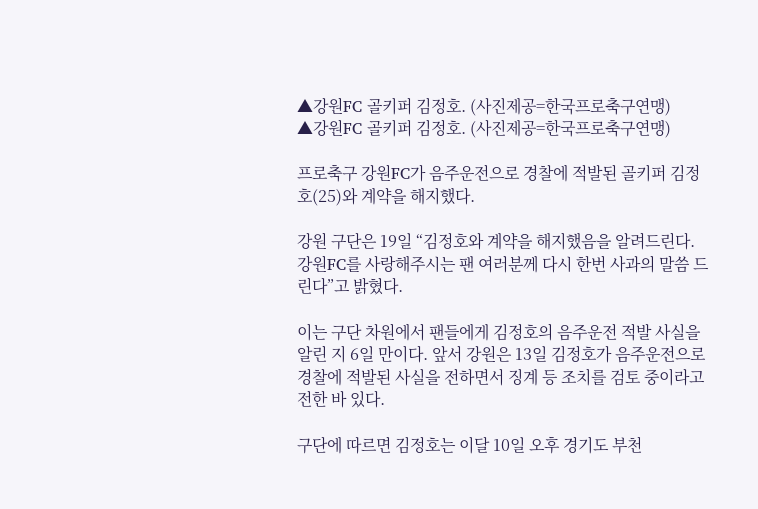▲강원FC 골키퍼 김정호. (사진제공=한국프로축구연맹)
▲강원FC 골키퍼 김정호. (사진제공=한국프로축구연맹)

프로축구 강원FC가 음주운전으로 경찰에 적발된 골키퍼 김정호(25)와 계약을 해지했다.

강원 구단은 19일 “김정호와 계약을 해지했음을 알려드린다. 강원FC를 사랑해주시는 팬 여러분께 다시 한번 사과의 말씀 드린다”고 밝혔다.

이는 구단 차원에서 팬들에게 김정호의 음주운전 적발 사실을 알린 지 6일 만이다. 앞서 강원은 13일 김정호가 음주운전으로 경찰에 적발된 사실을 전하면서 징계 등 조치를 검토 중이라고 전한 바 있다.

구단에 따르면 김정호는 이달 10일 오후 경기도 부천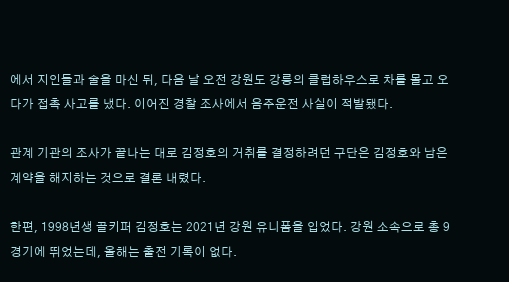에서 지인들과 술을 마신 뒤, 다음 날 오전 강원도 강릉의 클럽하우스로 차를 몰고 오다가 접촉 사고를 냈다. 이어진 경찰 조사에서 음주운전 사실이 적발됐다.

관계 기관의 조사가 끝나는 대로 김정호의 거취를 결정하려던 구단은 김정호와 남은 계약을 해지하는 것으로 결론 내렸다.

한편, 1998년생 골키퍼 김정호는 2021년 강원 유니폼을 입었다. 강원 소속으로 총 9경기에 뛰었는데, 올해는 출전 기록이 없다.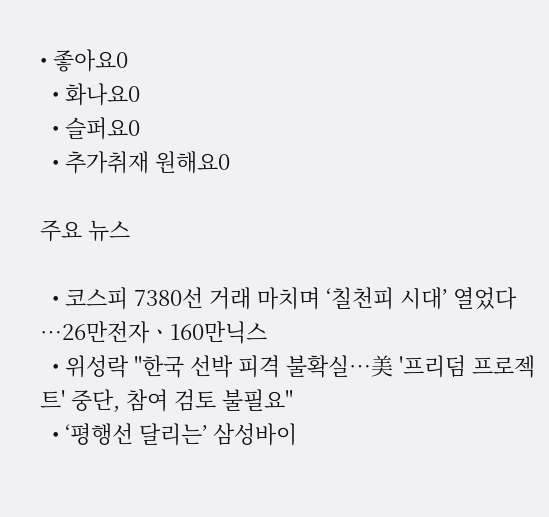• 좋아요0
  • 화나요0
  • 슬퍼요0
  • 추가취재 원해요0

주요 뉴스

  • 코스피 7380선 거래 마치며 ‘칠천피 시대’ 열었다⋯26만전자ㆍ160만닉스
  • 위성락 "한국 선박 피격 불확실⋯美 '프리덤 프로젝트' 중단, 참여 검토 불필요"
  • ‘평행선 달리는’ 삼성바이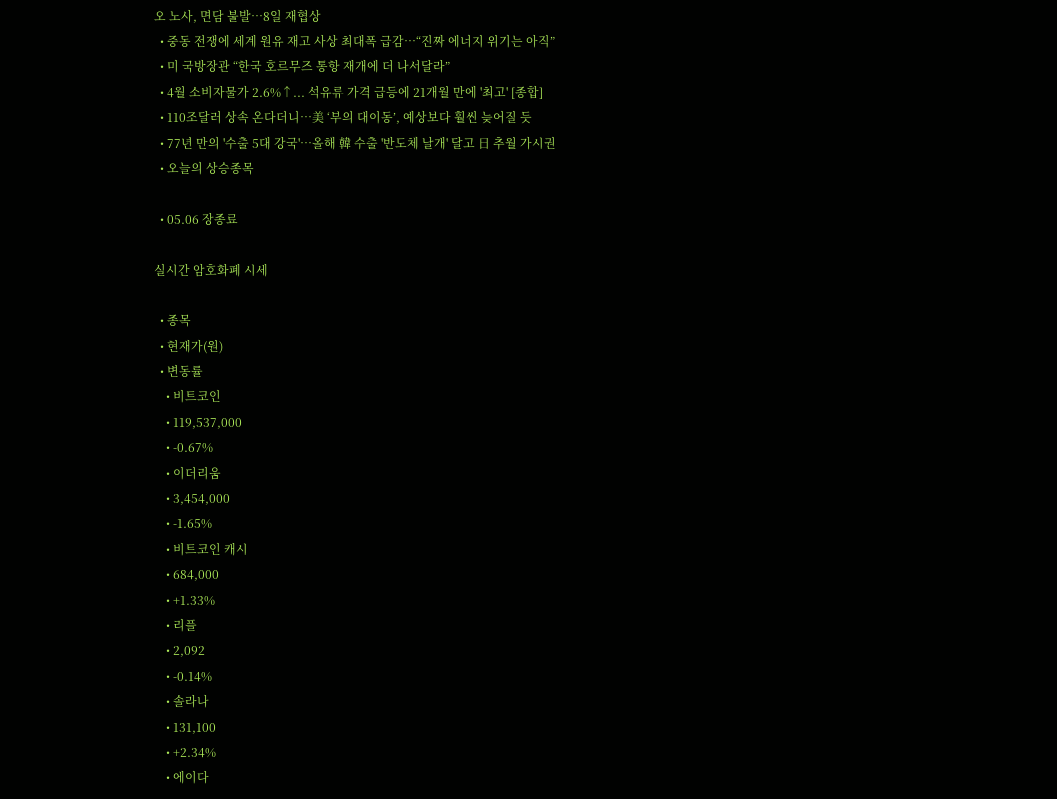오 노사, 면담 불발…8일 재협상
  • 중동 전쟁에 세계 원유 재고 사상 최대폭 급감⋯“진짜 에너지 위기는 아직”
  • 미 국방장관 “한국 호르무즈 통항 재개에 더 나서달라”
  • 4월 소비자물가 2.6%↑... 석유류 가격 급등에 21개월 만에 '최고' [종합]
  • 110조달러 상속 온다더니…美 ‘부의 대이동’, 예상보다 훨씬 늦어질 듯
  • 77년 만의 '수출 5대 강국'⋯올해 韓 수출 '반도체 날개' 달고 日 추월 가시권
  • 오늘의 상승종목

  • 05.06 장종료

실시간 암호화폐 시세

  • 종목
  • 현재가(원)
  • 변동률
    • 비트코인
    • 119,537,000
    • -0.67%
    • 이더리움
    • 3,454,000
    • -1.65%
    • 비트코인 캐시
    • 684,000
    • +1.33%
    • 리플
    • 2,092
    • -0.14%
    • 솔라나
    • 131,100
    • +2.34%
    • 에이다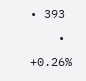• 393
    • +0.26%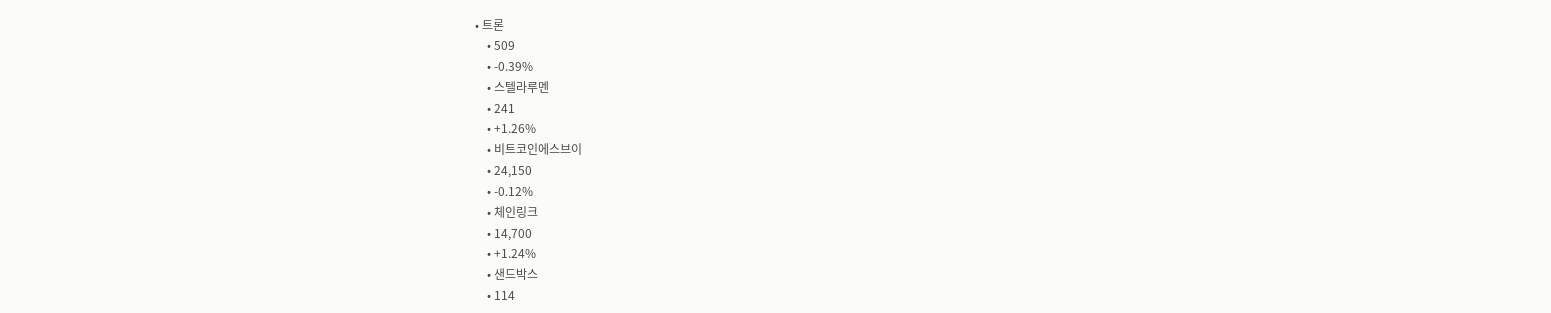• 트론
    • 509
    • -0.39%
    • 스텔라루멘
    • 241
    • +1.26%
    • 비트코인에스브이
    • 24,150
    • -0.12%
    • 체인링크
    • 14,700
    • +1.24%
    • 샌드박스
    • 114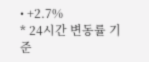• +2.7%
* 24시간 변동률 기준